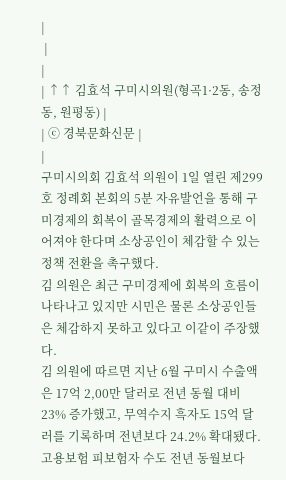|
 |
|
| ↑↑ 김효석 구미시의원(형곡1·2동, 송정동, 원평동) |
| ⓒ 경북문화신문 |
|
구미시의회 김효석 의원이 1일 열린 제299호 정례회 본회의 5분 자유발언을 통해 구미경제의 회복이 골목경제의 활력으로 이어져야 한다며 소상공인이 체감할 수 있는 정책 전환을 촉구했다.
김 의원은 최근 구미경제에 회복의 흐름이 나타나고 있지만 시민은 물론 소상공인들은 체감하지 못하고 있다고 이같이 주장했다.
김 의원에 따르면 지난 6월 구미시 수출액은 17억 2,00만 달러로 전년 동월 대비 23% 증가했고, 무역수지 흑자도 15억 달러를 기록하며 전년보다 24.2% 확대됐다. 고용보험 피보험자 수도 전년 동월보다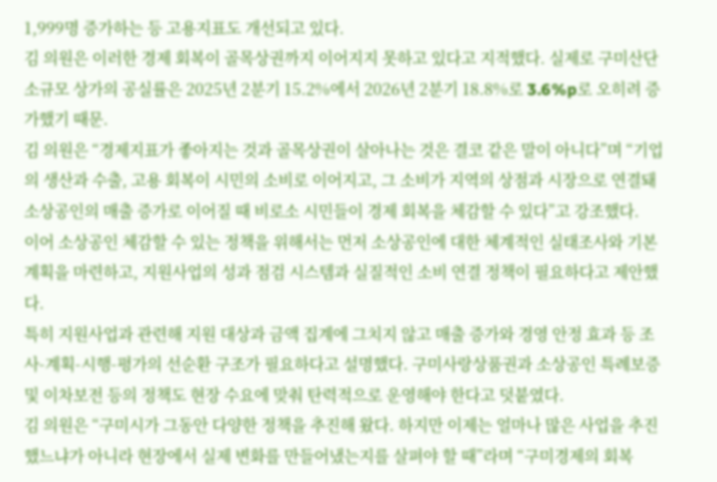1,999명 증가하는 등 고용지표도 개선되고 있다.
김 의원은 이러한 경제 회복이 골목상권까지 이어지지 못하고 있다고 지적했다. 실제로 구미산단 소규모 상가의 공실률은 2025년 2분기 15.2%에서 2026년 2분기 18.8%로 3.6%p로 오히려 증가했기 때문.
김 의원은 “경제지표가 좋아지는 것과 골목상권이 살아나는 것은 결코 같은 말이 아니다”며 “기업의 생산과 수출, 고용 회복이 시민의 소비로 이어지고, 그 소비가 지역의 상점과 시장으로 연결돼 소상공인의 매출 증가로 이어질 때 비로소 시민들이 경제 회복을 체감할 수 있다”고 강조했다.
이어 소상공인 체감할 수 있는 정책을 위해서는 먼저 소상공인에 대한 체계적인 실태조사와 기본계획을 마련하고, 지원사업의 성과 점검 시스템과 실질적인 소비 연결 정책이 필요하다고 제안했다.
특히 지원사업과 관련해 지원 대상과 금액 집계에 그치지 않고 매출 증가와 경영 안정 효과 등 조사-계획-시행-평가의 선순환 구조가 필요하다고 설명했다. 구미사랑상품권과 소상공인 특례보증 및 이차보전 등의 정책도 현장 수요에 맞춰 탄력적으로 운영해야 한다고 덧붙였다.
김 의원은 “구미시가 그동안 다양한 정책을 추진해 왔다. 하지만 이제는 얼마나 많은 사업을 추진했느냐가 아니라 현장에서 실제 변화를 만들어냈는지를 살펴야 할 때”라며 “구미경제의 회복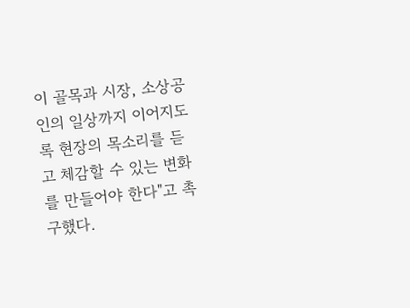이 골목과 시장, 소상공인의 일상까지 이어지도록 현장의 목소리를 듣고 체감할 수 있는 변화를 만들어야 한다"고 촉구했다.